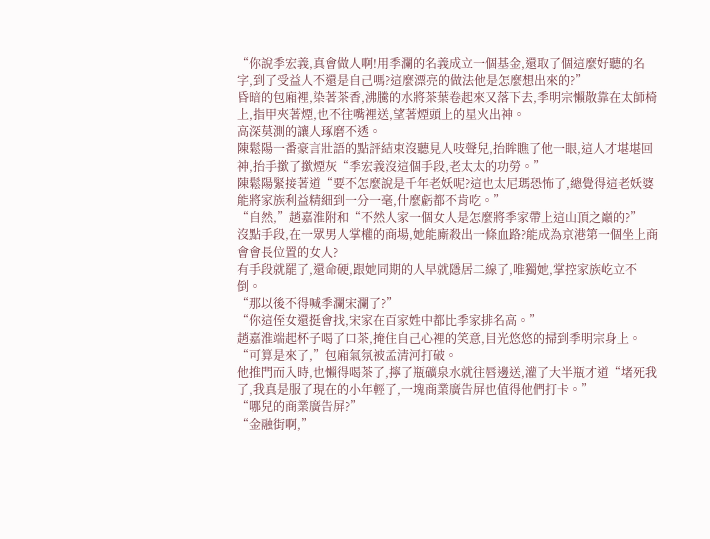“你說季宏義,真會做人啊!用季瀾的名義成立一個基金,還取了個這麼好聽的名字,到了受益人不還是自己嗎?這麼漂亮的做法他是怎麼想出來的?”
昏暗的包廂裡,染著茶香,沸騰的水將茶葉卷起來又落下去,季明宗懶散靠在太師椅上,指甲夾著煙,也不往嘴裡送,望著煙頭上的星火出神。
高深莫測的讓人琢磨不透。
陳鬆陽一番豪言壯語的點評結束沒聽見人吱聲兒,抬眸瞧了他一眼,這人才堪堪回神,抬手撳了撳煙灰“季宏義沒這個手段,老太太的功勞。”
陳鬆陽緊接著道“要不怎麼說是千年老妖呢?這也太尼瑪恐怖了,總覺得這老妖婆能將家族利益精細到一分一毫,什麼虧都不肯吃。”
“自然,”趙嘉淮附和“不然人家一個女人是怎麼將季家帶上這山頂之巔的?”
沒點手段,在一眾男人掌權的商場,她能廝殺出一條血路?能成為京港第一個坐上商會會長位置的女人?
有手段就罷了,還命硬,跟她同期的人早就隱居二線了,唯獨她,掌控家族屹立不倒。
“那以後不得喊季瀾宋瀾了?”
“你這侄女還挺會找,宋家在百家姓中都比季家排名高。”
趙嘉淮端起杯子喝了口茶,掩住自己心裡的笑意,目光悠悠的掃到季明宗身上。
“可算是來了,”包廂氣氛被孟清河打破。
他推門而入時,也懶得喝茶了,擰了瓶礦泉水就往唇邊送,灌了大半瓶才道“堵死我了,我真是服了現在的小年輕了,一塊商業廣告屏也值得他們打卡。”
“哪兒的商業廣告屏?”
“金融街啊,”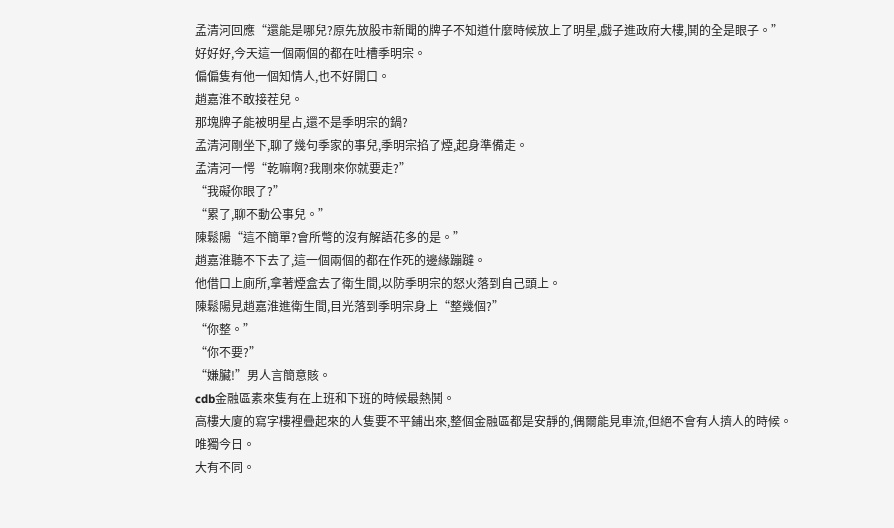孟清河回應“還能是哪兒?原先放股市新聞的牌子不知道什麼時候放上了明星,戲子進政府大樓,鬨的全是眼子。”
好好好,今天這一個兩個的都在吐槽季明宗。
偏偏隻有他一個知情人,也不好開口。
趙嘉淮不敢接茬兒。
那塊牌子能被明星占,還不是季明宗的鍋?
孟清河剛坐下,聊了幾句季家的事兒,季明宗掐了煙,起身準備走。
孟清河一愕“乾嘛啊?我剛來你就要走?”
“我礙你眼了?”
“累了,聊不動公事兒。”
陳鬆陽“這不簡單?會所彆的沒有解語花多的是。”
趙嘉淮聽不下去了,這一個兩個的都在作死的邊緣蹦躂。
他借口上廁所,拿著煙盒去了衛生間,以防季明宗的怒火落到自己頭上。
陳鬆陽見趙嘉淮進衛生間,目光落到季明宗身上“整幾個?”
“你整。”
“你不要?”
“嫌臟!”男人言簡意賅。
cdb金融區素來隻有在上班和下班的時候最熱鬨。
高樓大廈的寫字樓裡疊起來的人隻要不平鋪出來,整個金融區都是安靜的,偶爾能見車流,但絕不會有人擠人的時候。
唯獨今日。
大有不同。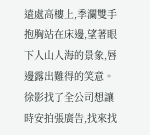遠處高樓上,季瀾雙手抱胸站在床邊,望著眼下人山人海的景象,唇邊露出難得的笑意。
徐影找了全公司想讓時安拍張廣告,找來找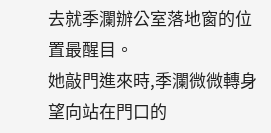去就季瀾辦公室落地窗的位置最醒目。
她敲門進來時,季瀾微微轉身望向站在門口的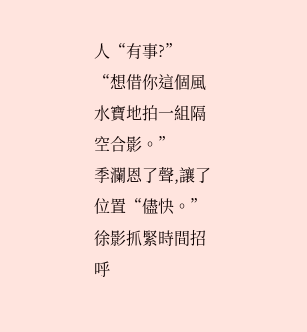人“有事?”
“想借你這個風水寶地拍一組隔空合影。”
季瀾恩了聲,讓了位置“儘快。”
徐影抓緊時間招呼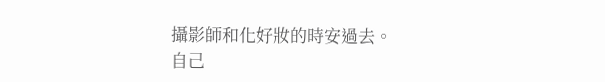攝影師和化好妝的時安過去。
自己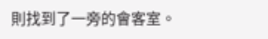則找到了一旁的會客室。